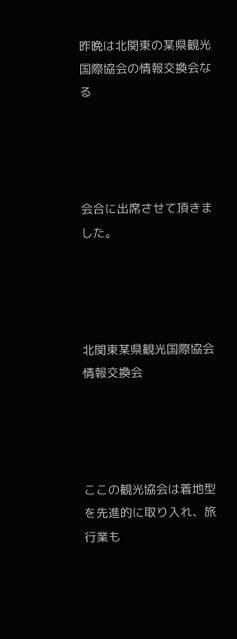昨晩は北関東の某県観光国際協会の情報交換会なる




会合に出席させて頂きました。




北関東某県観光国際協会情報交換会




ここの観光協会は着地型を先進的に取り入れ、旅行業も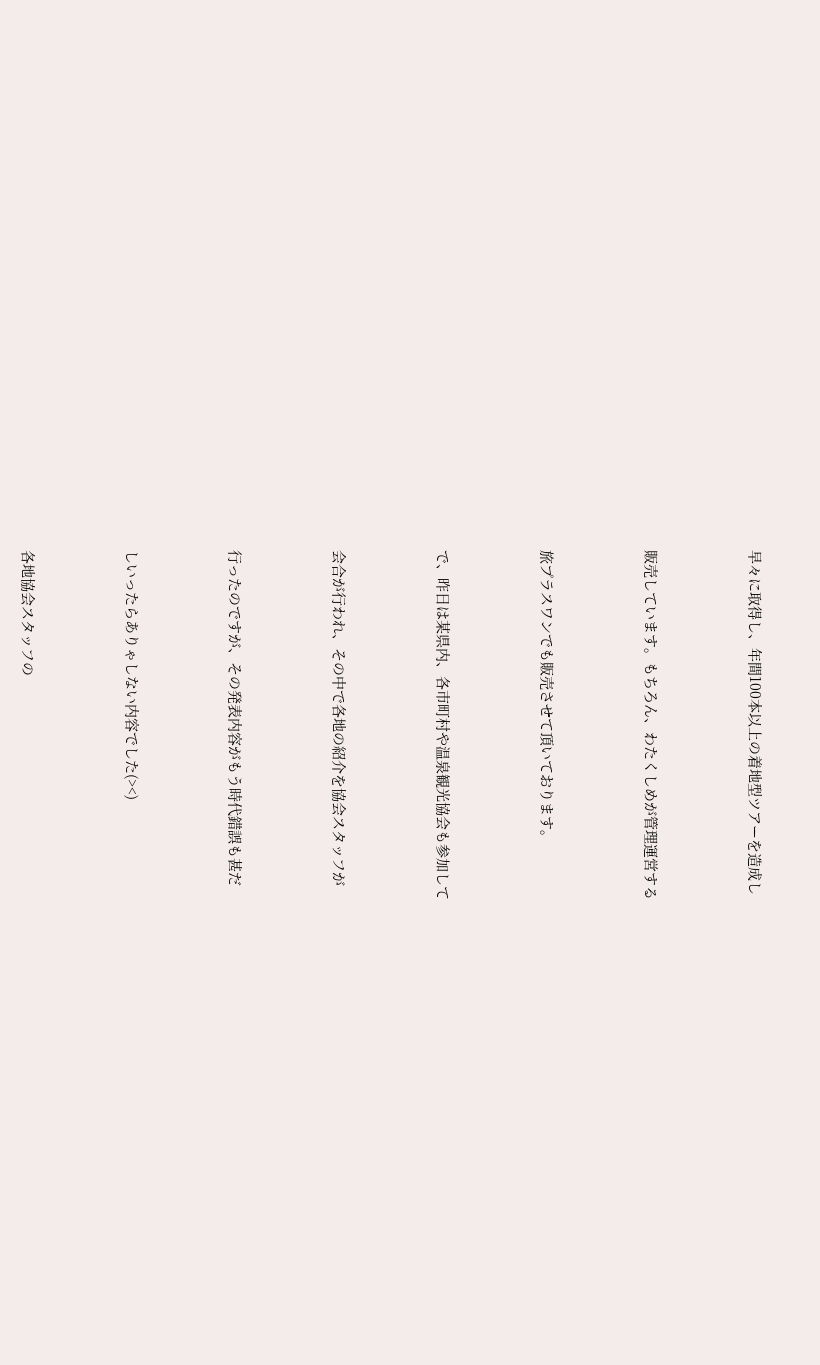早々に取得し、年間100本以上の着地型ツアーを造成し




販売しています。もちろん、わたくしめが管理運営する




旅プラスワンでも販売させて頂いております。




で、昨日は某県内、各市町村や温泉観光協会も参加して




会合が行われ、その中で各地の紹介を協会スタッフが




行ったのですが、その発表内容がもう時代錯誤も甚だ




しいったらありゃしない内容でした(><)




各地協会スタッフの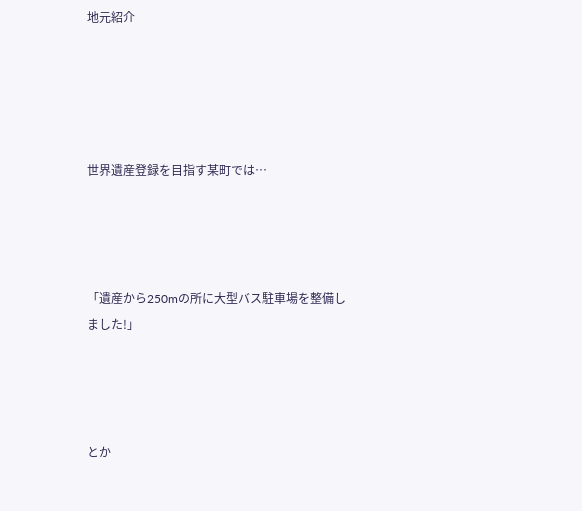地元紹介





世界遺産登録を目指す某町では…




「遺産から250mの所に大型バス駐車場を整備しました!」




とか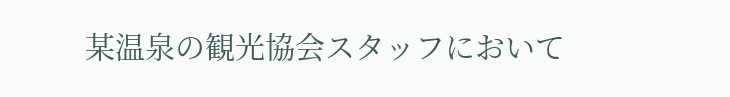某温泉の観光協会スタッフにおいて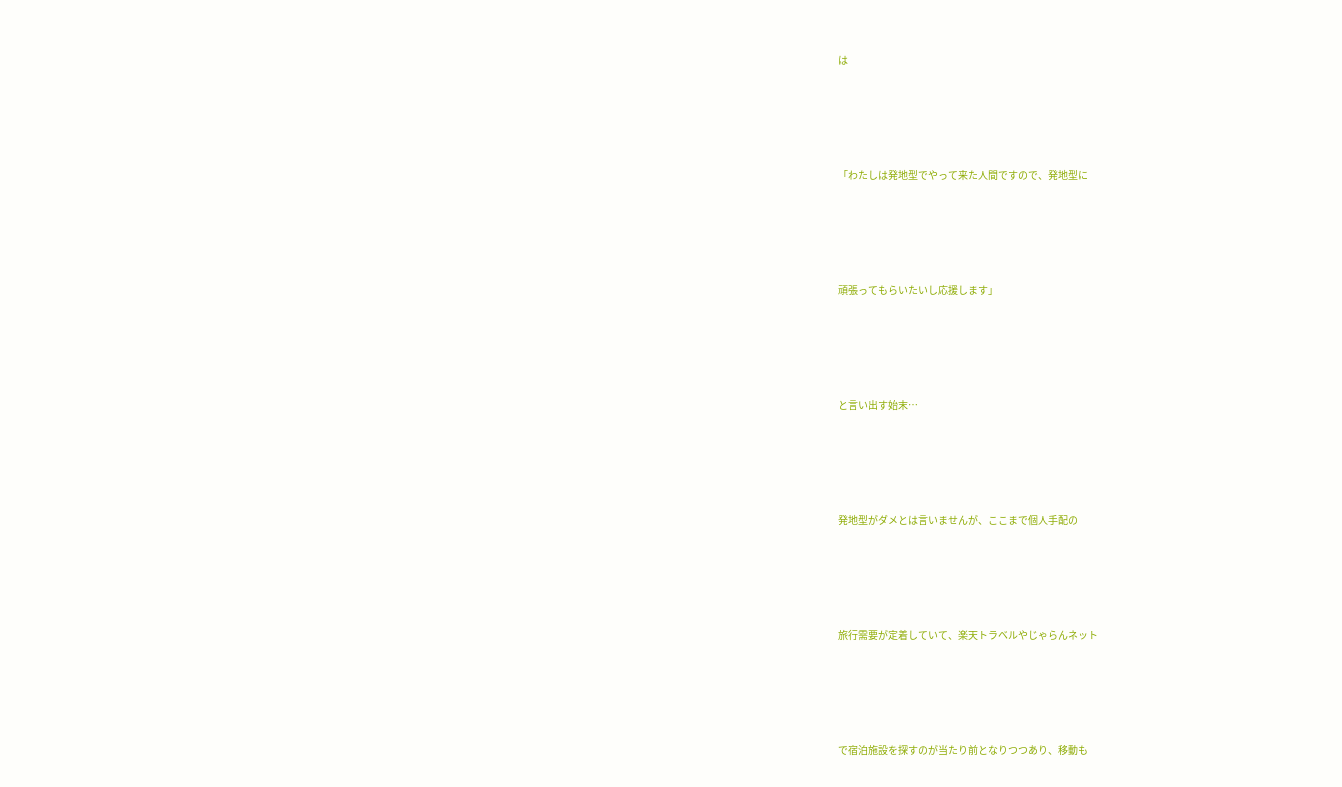は




「わたしは発地型でやって来た人間ですので、発地型に




頑張ってもらいたいし応援します」




と言い出す始末…




発地型がダメとは言いませんが、ここまで個人手配の




旅行需要が定着していて、楽天トラベルやじゃらんネット




で宿泊施設を探すのが当たり前となりつつあり、移動も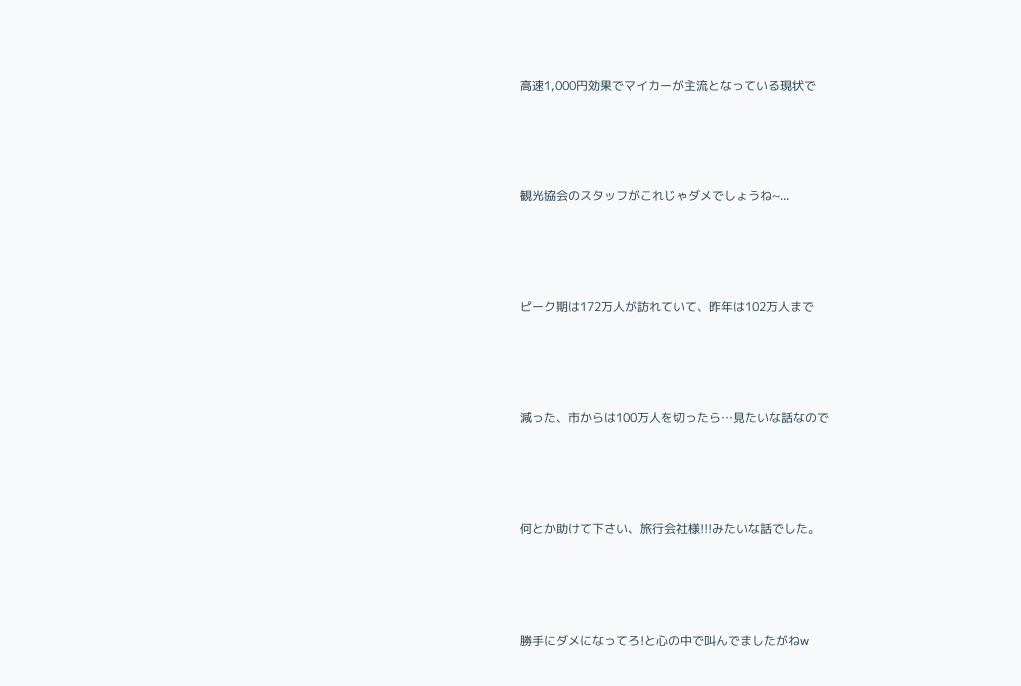高速1,000円効果でマイカーが主流となっている現状で




観光協会のスタッフがこれじゃダメでしょうね~...




ピーク期は172万人が訪れていて、昨年は102万人まで




減った、市からは100万人を切ったら…見たいな話なので




何とか助けて下さい、旅行会社様!!!みたいな話でした。




勝手にダメになってろ!と心の中で叫んでましたがねw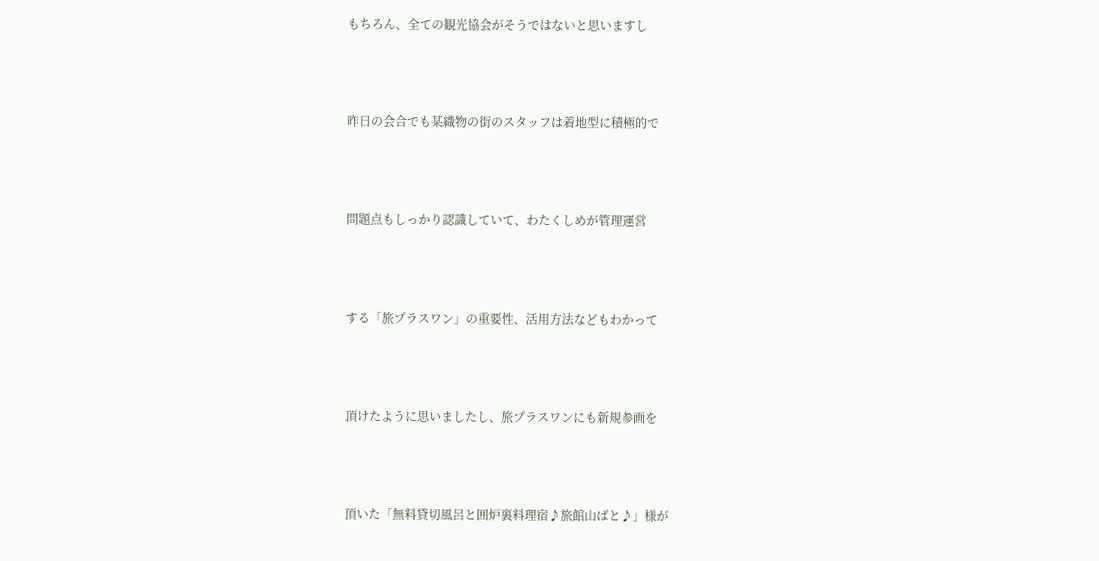もちろん、全ての観光協会がそうではないと思いますし




昨日の会合でも某織物の街のスタッフは着地型に積極的で




問題点もしっかり認識していて、わたくしめが管理運営




する「旅プラスワン」の重要性、活用方法などもわかって




頂けたように思いましたし、旅プラスワンにも新規参画を




頂いた「無料貸切風呂と囲炉裏料理宿♪旅館山ばと♪」様が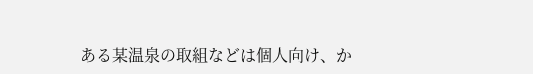ある某温泉の取組などは個人向け、か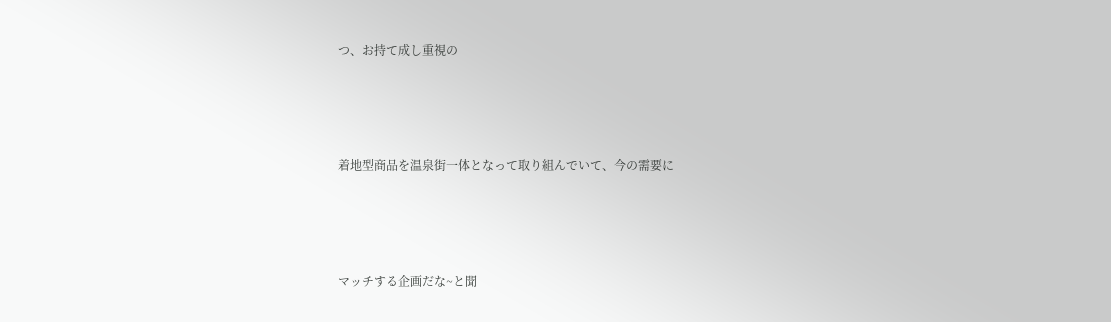つ、お持て成し重視の




着地型商品を温泉街一体となって取り組んでいて、今の需要に




マッチする企画だな~と聞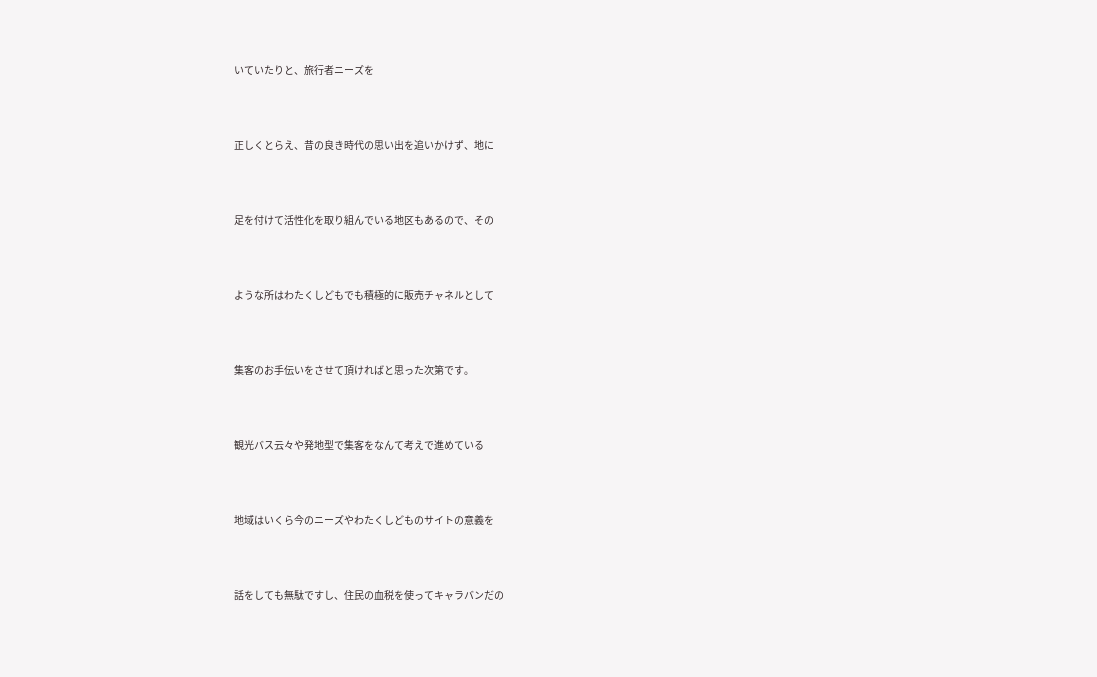いていたりと、旅行者ニーズを




正しくとらえ、昔の良き時代の思い出を追いかけず、地に




足を付けて活性化を取り組んでいる地区もあるので、その




ような所はわたくしどもでも積極的に販売チャネルとして




集客のお手伝いをさせて頂ければと思った次第です。




観光バス云々や発地型で集客をなんて考えで進めている




地域はいくら今のニーズやわたくしどものサイトの意義を




話をしても無駄ですし、住民の血税を使ってキャラバンだの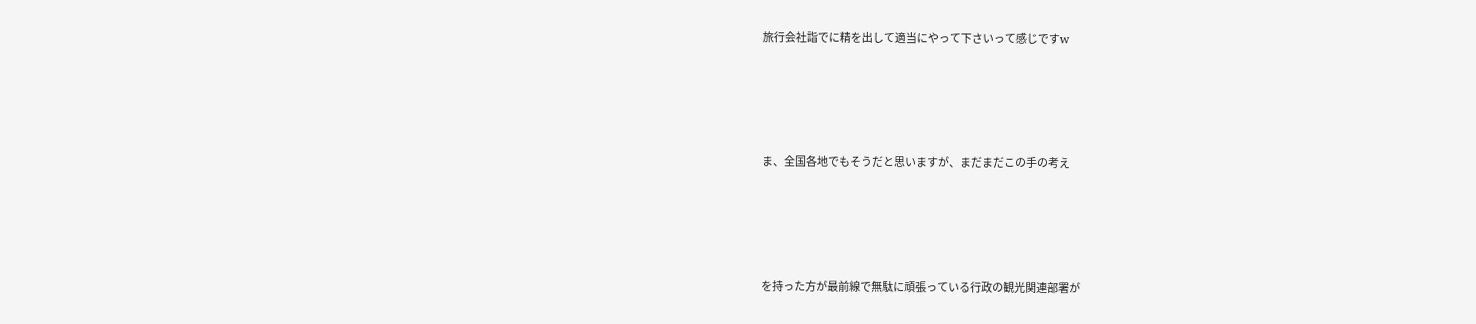旅行会社詣でに精を出して適当にやって下さいって感じですw




ま、全国各地でもそうだと思いますが、まだまだこの手の考え




を持った方が最前線で無駄に頑張っている行政の観光関連部署が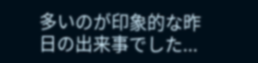多いのが印象的な昨日の出来事でした...